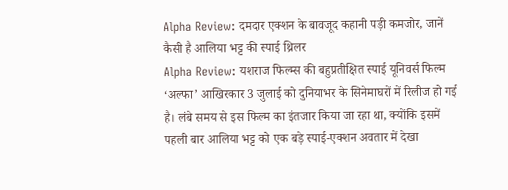Alpha Review: दमदार एक्शन के बावजूद कहानी पड़ी कमजोर, जानें कैसी है आलिया भट्ट की स्पाई थ्रिलर
Alpha Review: यशराज फिल्म्स की बहुप्रतीक्षित स्पाई यूनिवर्स फिल्म ‘अल्फा’ आखिरकार 3 जुलाई को दुनियाभर के सिनेमाघरों में रिलीज हो गई है। लंबे समय से इस फिल्म का इंतजार किया जा रहा था, क्योंकि इसमें पहली बार आलिया भट्ट को एक बड़े स्पाई-एक्शन अवतार में देखा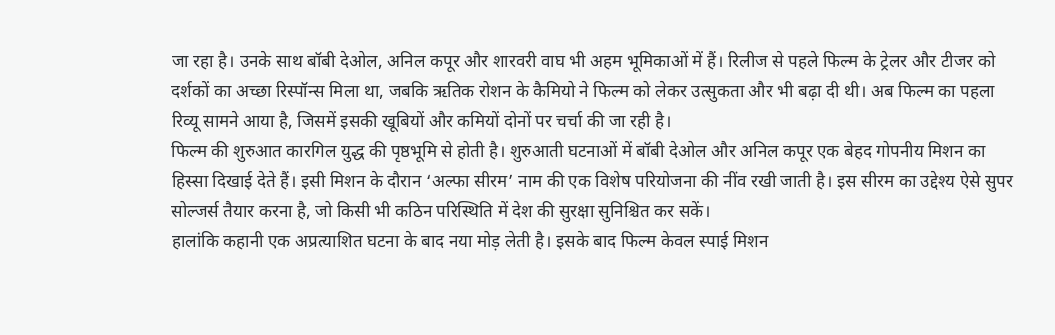जा रहा है। उनके साथ बॉबी देओल, अनिल कपूर और शारवरी वाघ भी अहम भूमिकाओं में हैं। रिलीज से पहले फिल्म के ट्रेलर और टीजर को दर्शकों का अच्छा रिस्पॉन्स मिला था, जबकि ऋतिक रोशन के कैमियो ने फिल्म को लेकर उत्सुकता और भी बढ़ा दी थी। अब फिल्म का पहला रिव्यू सामने आया है, जिसमें इसकी खूबियों और कमियों दोनों पर चर्चा की जा रही है।
फिल्म की शुरुआत कारगिल युद्ध की पृष्ठभूमि से होती है। शुरुआती घटनाओं में बॉबी देओल और अनिल कपूर एक बेहद गोपनीय मिशन का हिस्सा दिखाई देते हैं। इसी मिशन के दौरान ‘अल्फा सीरम’ नाम की एक विशेष परियोजना की नींव रखी जाती है। इस सीरम का उद्देश्य ऐसे सुपर सोल्जर्स तैयार करना है, जो किसी भी कठिन परिस्थिति में देश की सुरक्षा सुनिश्चित कर सकें।
हालांकि कहानी एक अप्रत्याशित घटना के बाद नया मोड़ लेती है। इसके बाद फिल्म केवल स्पाई मिशन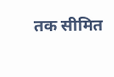तक सीमित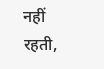नहीं रहती,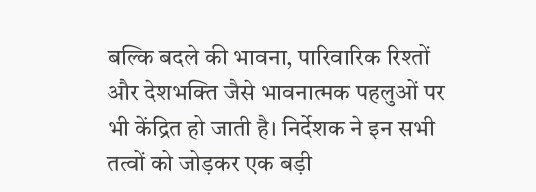बल्कि बदले की भावना, पारिवारिक रिश्तों और देशभक्ति जैसे भावनात्मक पहलुओं पर भी केंद्रित हो जाती है। निर्देशक ने इन सभी तत्वों को जोड़कर एक बड़ी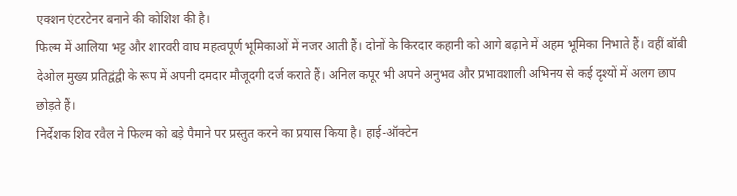एक्शन एंटरटेनर बनाने की कोशिश की है।
फिल्म में आलिया भट्ट और शारवरी वाघ महत्वपूर्ण भूमिकाओं में नजर आती हैं। दोनों के किरदार कहानी को आगे बढ़ाने में अहम भूमिका निभाते हैं। वहीं बॉबी देओल मुख्य प्रतिद्वंद्वी के रूप में अपनी दमदार मौजूदगी दर्ज कराते हैं। अनिल कपूर भी अपने अनुभव और प्रभावशाली अभिनय से कई दृश्यों में अलग छाप छोड़ते हैं।
निर्देशक शिव रवैल ने फिल्म को बड़े पैमाने पर प्रस्तुत करने का प्रयास किया है। हाई-ऑक्टेन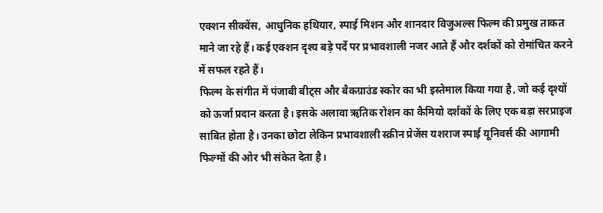एक्शन सीक्वेंस, आधुनिक हथियार, स्पाई मिशन और शानदार विजुअल्स फिल्म की प्रमुख ताकत माने जा रहे हैं। कई एक्शन दृश्य बड़े पर्दे पर प्रभावशाली नजर आते हैं और दर्शकों को रोमांचित करने में सफल रहते हैं।
फिल्म के संगीत में पंजाबी बीट्स और बैकग्राउंड स्कोर का भी इस्तेमाल किया गया है, जो कई दृश्यों को ऊर्जा प्रदान करता है। इसके अलावा ऋतिक रोशन का कैमियो दर्शकों के लिए एक बड़ा सरप्राइज साबित होता है। उनका छोटा लेकिन प्रभावशाली स्क्रीन प्रेजेंस यशराज स्पाई यूनिवर्स की आगामी फिल्मों की ओर भी संकेत देता है।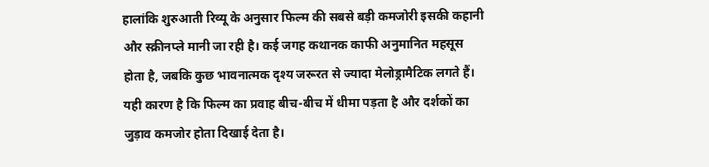हालांकि शुरुआती रिव्यू के अनुसार फिल्म की सबसे बड़ी कमजोरी इसकी कहानी और स्क्रीनप्ले मानी जा रही है। कई जगह कथानक काफी अनुमानित महसूस होता है, जबकि कुछ भावनात्मक दृश्य जरूरत से ज्यादा मेलोड्रामैटिक लगते हैं। यही कारण है कि फिल्म का प्रवाह बीच-बीच में धीमा पड़ता है और दर्शकों का जुड़ाव कमजोर होता दिखाई देता है।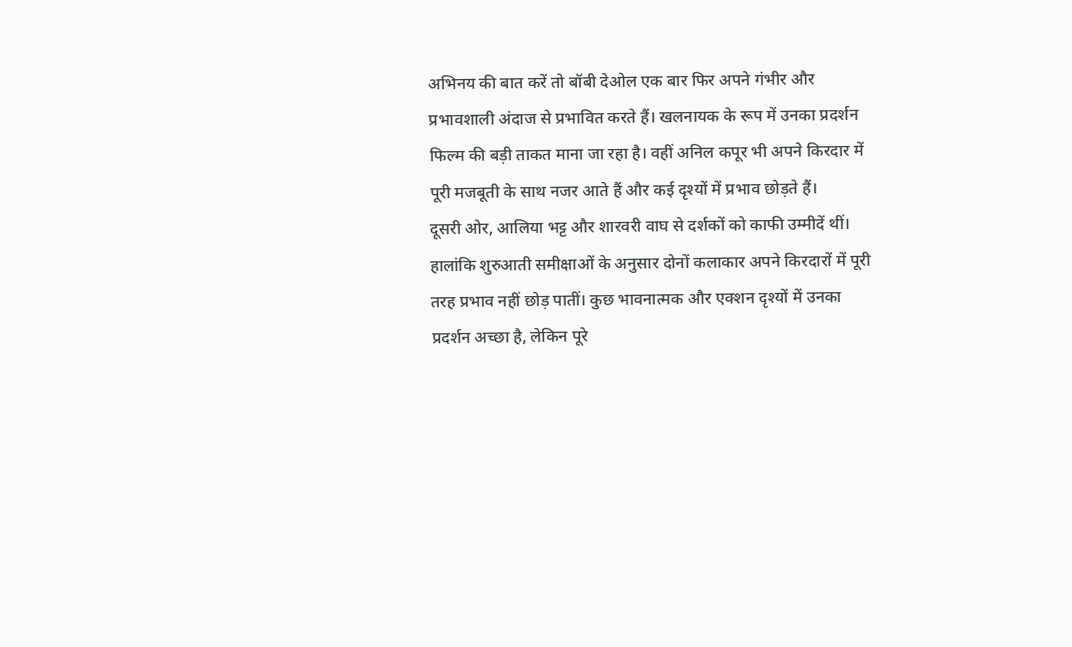अभिनय की बात करें तो बॉबी देओल एक बार फिर अपने गंभीर और प्रभावशाली अंदाज से प्रभावित करते हैं। खलनायक के रूप में उनका प्रदर्शन फिल्म की बड़ी ताकत माना जा रहा है। वहीं अनिल कपूर भी अपने किरदार में पूरी मजबूती के साथ नजर आते हैं और कई दृश्यों में प्रभाव छोड़ते हैं।
दूसरी ओर, आलिया भट्ट और शारवरी वाघ से दर्शकों को काफी उम्मीदें थीं। हालांकि शुरुआती समीक्षाओं के अनुसार दोनों कलाकार अपने किरदारों में पूरी तरह प्रभाव नहीं छोड़ पातीं। कुछ भावनात्मक और एक्शन दृश्यों में उनका प्रदर्शन अच्छा है, लेकिन पूरे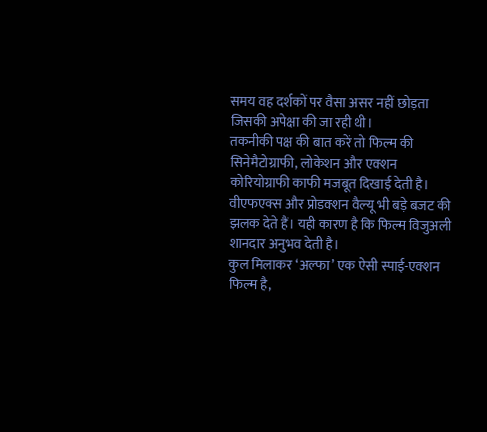समय वह दर्शकों पर वैसा असर नहीं छोड़ता जिसकी अपेक्षा की जा रही थी।
तकनीकी पक्ष की बात करें तो फिल्म की सिनेमैटोग्राफी, लोकेशन और एक्शन कोरियोग्राफी काफी मजबूत दिखाई देती है। वीएफएक्स और प्रोडक्शन वैल्यू भी बड़े बजट की झलक देते हैं। यही कारण है कि फिल्म विजुअली शानदार अनुभव देती है।
कुल मिलाकर ‘अल्फा’ एक ऐसी स्पाई-एक्शन फिल्म है,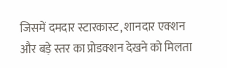जिसमें दमदार स्टारकास्ट, शानदार एक्शन और बड़े स्तर का प्रोडक्शन देखने को मिलता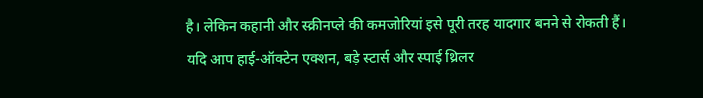है। लेकिन कहानी और स्क्रीनप्ले की कमजोरियां इसे पूरी तरह यादगार बनने से रोकती हैं। यदि आप हाई-ऑक्टेन एक्शन, बड़े स्टार्स और स्पाई थ्रिलर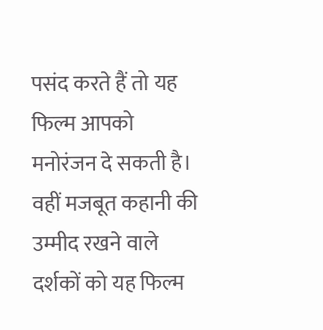पसंद करते हैं तो यह फिल्म आपको मनोरंजन दे सकती है। वहीं मजबूत कहानी की उम्मीद रखने वाले दर्शकों को यह फिल्म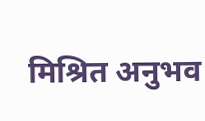मिश्रित अनुभव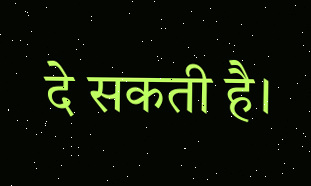दे सकती है।